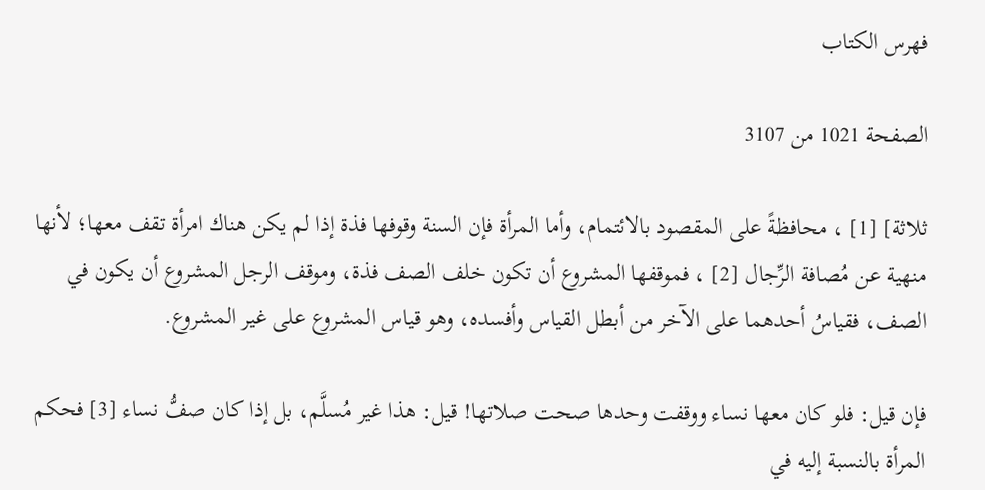فهرس الكتاب

الصفحة 1021 من 3107

ثلاثة] [1] ، محافظةً على المقصود بالائتمام، وأما المرأة فإن السنة وقوفها فذة إذا لم يكن هناك امرأة تقف معها؛ لأنها منهية عن مُصافة الرِّجال [2] ، فموقفها المشروع أن تكون خلف الصف فذة، وموقف الرجل المشروع أن يكون في الصف، فقياسُ أحدهما على الآخر من أبطل القياس وأفسده، وهو قياس المشروع على غير المشروع.

فإن قيل: فلو كان معها نساء ووقفت وحدها صحت صلاتها! قيل: هذا غير مُسلَّم، بل إذا كان صفُّ نساء [3] فحكم المرأة بالنسبة إليه في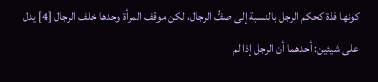كونها فذة كحكم الرجل بالنسبة إلى صفُّ الرجال، لكن موقف المرأة وحدها خلف الرجال [4] يدل على شيئين: أحدهما أن الرجل إذا لم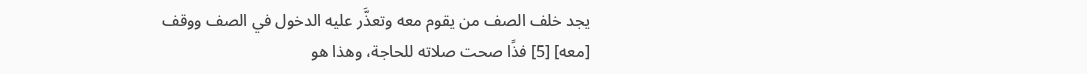يجد خلف الصف من يقوم معه وتعذَّر عليه الدخول في الصف ووقف [معه] [5] فذًا صحت صلاته للحاجة، وهذا هو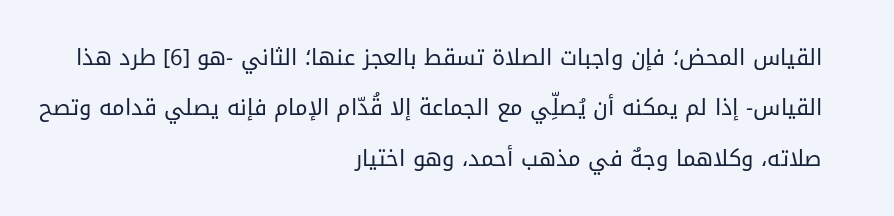القياس المحض؛ فإن واجبات الصلاة تسقط بالعجز عنها؛ الثاني -هو [6] طرد هذا القياس- إذا لم يمكنه أن يُصلِّي مع الجماعة إلا قُدّام الإمام فإنه يصلي قدامه وتصح صلاته، وكلاهما وجهٌ في مذهب أحمد، وهو اختيار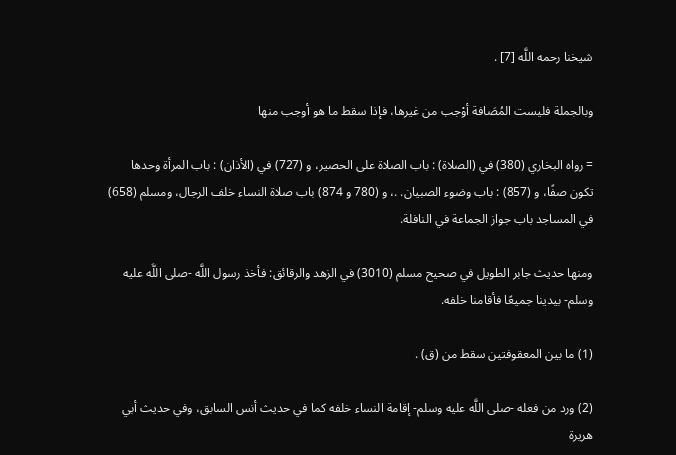شيخنا رحمه اللَّه [7] .

وبالجملة فليست المُصَافة أوْجب من غيرها، فإذا سقط ما هو أوجب منها

= رواه البخاري (380) في (الصلاة) : باب الصلاة على الحصير، و (727) في (الأذان) : باب المرأة وحدها تكون صفًا، و (857) : باب وضوء الصبيان. .، و (780 و 874) باب صلاة النساء خلف الرجال، ومسلم (658) في المساجد باب جواز الجماعة في النافلة.

ومنها حديث جابر الطويل في صحيح مسلم (3010) في الزهد والرقائق: فأخذ رسول اللَّه -صلى اللَّه عليه وسلم- بيدينا جميعًا فأقامنا خلفه.

(1) ما بين المعقوفتين سقط من (ق) .

(2) ورد من فعله -صلى اللَّه عليه وسلم- إقامة النساء خلفه كما في حديث أنس السابق، وفي حديث أبي هريرة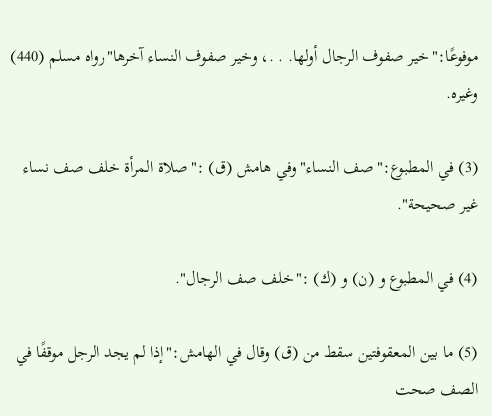موفوعًا:"خير صفوف الرجال أولها. . .، وخير صفوف النساء آخرها"رواه مسلم (440) وغيره.

(3) في المطبوع:"صف النساء"وفي هامش (ق) :"صلاة المرأة خلف صف نساء غير صحيحة".

(4) في المطبوع و (ن) و (ك) :"خلف صف الرجال".

(5) ما بين المعقوفتين سقط من (ق) وقال في الهامش:"إذا لم يجد الرجل موقفًا في الصف صحت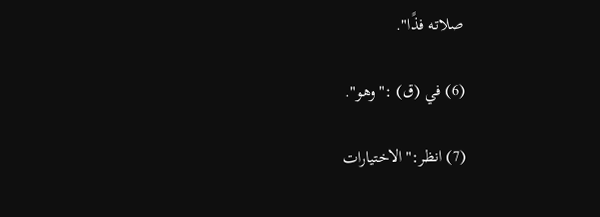صلاته فذًا".

(6) في (ق) :"وهو".

(7) انظر:"الاختيارات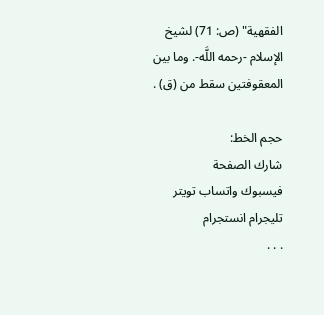الفقهية" (ص: 71) لشيخ الإسلام -رحمه اللَّه-. وما بين المعقوفتين سقط من (ق) .

حجم الخط:
شارك الصفحة
فيسبوك واتساب تويتر تليجرام انستجرام
. . .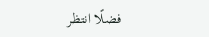فضلًا انتظر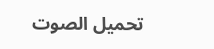تحميل الصوت